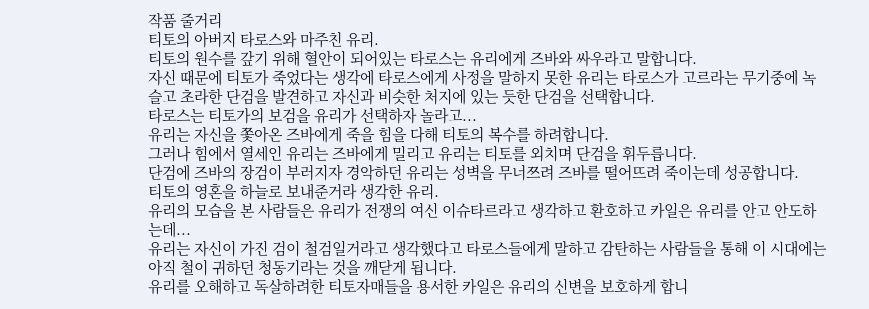작품 줄거리
티토의 아버지 타로스와 마주친 유리.
티토의 원수를 갚기 위해 혈안이 되어있는 타로스는 유리에게 즈바와 싸우라고 말합니다.
자신 때문에 티토가 죽었다는 생각에 타로스에게 사정을 말하지 못한 유리는 타로스가 고르라는 무기중에 녹슬고 초라한 단검을 발견하고 자신과 비슷한 처지에 있는 듯한 단검을 선택합니다.
타로스는 티토가의 보검을 유리가 선택하자 놀라고...
유리는 자신을 쫓아온 즈바에게 죽을 힘을 다해 티토의 복수를 하려합니다.
그러나 힘에서 열세인 유리는 즈바에게 밀리고 유리는 티토를 외치며 단검을 휘두릅니다.
단검에 즈바의 장검이 부러지자 경악하던 유리는 성벽을 무너쯔려 즈바를 떨어뜨려 죽이는데 성공합니다.
티토의 영혼을 하늘로 보내준거라 생각한 유리.
유리의 모습을 본 사람들은 유리가 전쟁의 여신 이슈타르라고 생각하고 환호하고 카일은 유리를 안고 안도하는데...
유리는 자신이 가진 검이 철검일거라고 생각했다고 타로스들에게 말하고 감탄하는 사람들을 통해 이 시대에는 아직 철이 귀하던 청동기라는 것을 깨닫게 됩니다.
유리를 오해하고 독살하려한 티토자매들을 용서한 카일은 유리의 신변을 보호하게 합니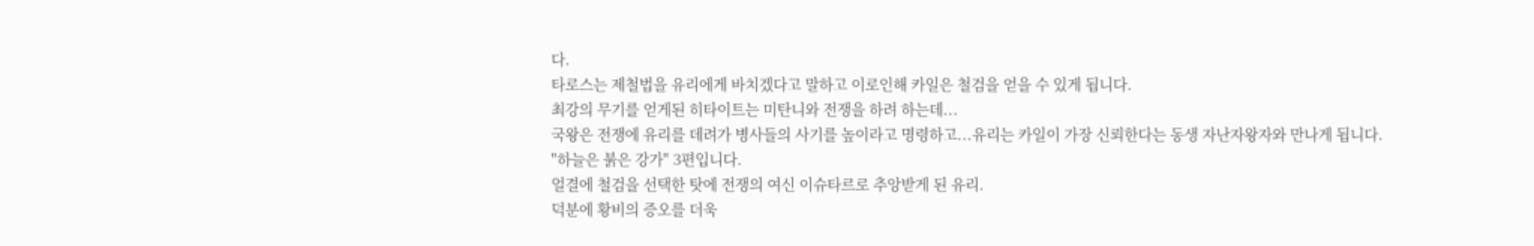다.
타로스는 제철법을 유리에게 바치겠다고 말하고 이로인해 카일은 철검을 얻을 수 있게 됩니다.
최강의 무기를 얻게된 히타이트는 미탄니와 전쟁을 하려 하는데...
국왕은 전쟁에 유리를 데려가 병사들의 사기를 높이라고 명령하고...유리는 카일이 가장 신뢰한다는 동생 자난자왕자와 만나게 됩니다.
"하늘은 붉은 강가" 3편입니다.
얼결에 철검을 선택한 탓에 전쟁의 여신 이슈타르로 추앙받게 된 유리.
덕분에 황비의 증오를 더욱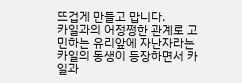뜨겁게 만들고 맙니다.
카일과의 어정쩡한 관계로 고민하는 유리앞에 자난자라는 카일의 동생이 등장하면서 카일과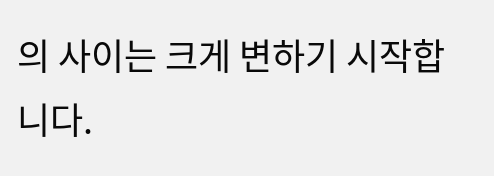의 사이는 크게 변하기 시작합니다.